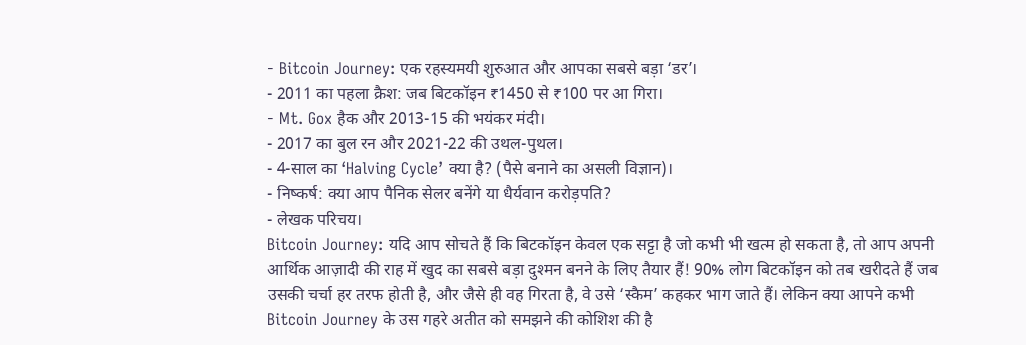- Bitcoin Journey: एक रहस्यमयी शुरुआत और आपका सबसे बड़ा ‘डर’।
- 2011 का पहला क्रैश: जब बिटकॉइन ₹1450 से ₹100 पर आ गिरा।
- Mt. Gox हैक और 2013-15 की भयंकर मंदी।
- 2017 का बुल रन और 2021-22 की उथल-पुथल।
- 4-साल का ‘Halving Cycle’ क्या है? (पैसे बनाने का असली विज्ञान)।
- निष्कर्ष: क्या आप पैनिक सेलर बनेंगे या धैर्यवान करोड़पति?
- लेखक परिचय।
Bitcoin Journey: यदि आप सोचते हैं कि बिटकॉइन केवल एक सट्टा है जो कभी भी खत्म हो सकता है, तो आप अपनी आर्थिक आज़ादी की राह में खुद का सबसे बड़ा दुश्मन बनने के लिए तैयार हैं! 90% लोग बिटकॉइन को तब खरीदते हैं जब उसकी चर्चा हर तरफ होती है, और जैसे ही वह गिरता है, वे उसे ‘स्कैम’ कहकर भाग जाते हैं। लेकिन क्या आपने कभी Bitcoin Journey के उस गहरे अतीत को समझने की कोशिश की है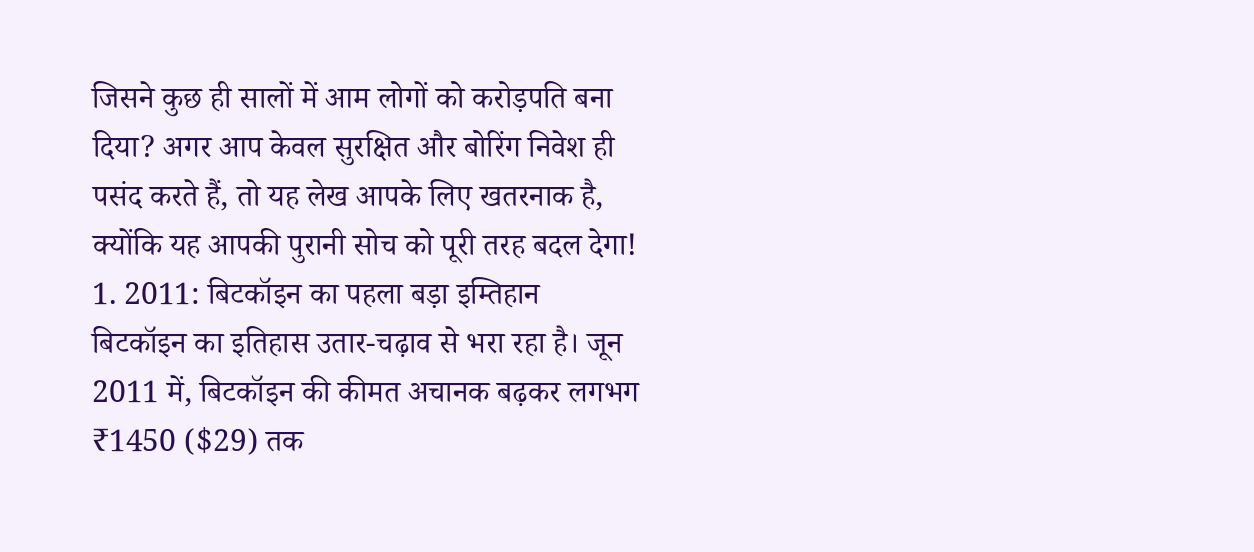जिसने कुछ ही सालों में आम लोगों को करोड़पति बना दिया? अगर आप केवल सुरक्षित और बोरिंग निवेश ही पसंद करते हैं, तो यह लेख आपके लिए खतरनाक है, क्योंकि यह आपकी पुरानी सोच को पूरी तरह बदल देगा!
1. 2011: बिटकॉइन का पहला बड़ा इम्तिहान
बिटकॉइन का इतिहास उतार-चढ़ाव से भरा रहा है। जून 2011 में, बिटकॉइन की कीमत अचानक बढ़कर लगभग ₹1450 ($29) तक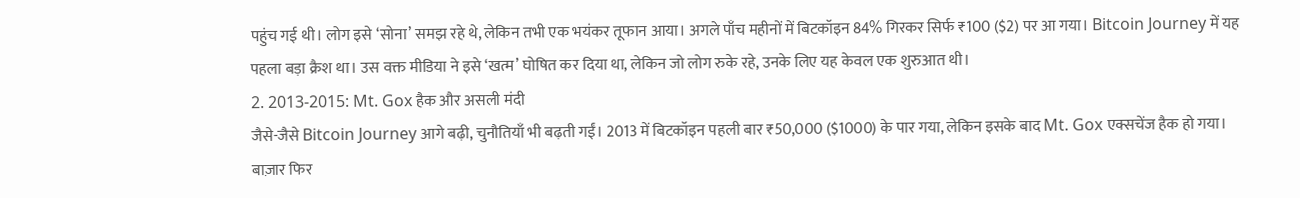पहुंच गई थी। लोग इसे ‘सोना’ समझ रहे थे, लेकिन तभी एक भयंकर तूफान आया। अगले पाँच महीनों में बिटकॉइन 84% गिरकर सिर्फ ₹100 ($2) पर आ गया। Bitcoin Journey में यह पहला बड़ा क्रैश था। उस वक्त मीडिया ने इसे ‘खत्म’ घोषित कर दिया था, लेकिन जो लोग रुके रहे, उनके लिए यह केवल एक शुरुआत थी।
2. 2013-2015: Mt. Gox हैक और असली मंदी
जैसे-जैसे Bitcoin Journey आगे बढ़ी, चुनौतियाँ भी बढ़ती गईं। 2013 में बिटकॉइन पहली बार ₹50,000 ($1000) के पार गया, लेकिन इसके बाद Mt. Gox एक्सचेंज हैक हो गया। बाज़ार फिर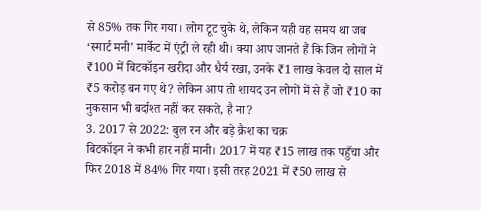से 85% तक गिर गया। लोग टूट चुके थे, लेकिन यही वह समय था जब ‘स्मार्ट मनी’ मार्केट में एंट्री ले रही थी। क्या आप जानते हैं कि जिन लोगों ने ₹100 में बिटकॉइन खरीदा और धैर्य रखा, उनके ₹1 लाख केवल दो साल में ₹5 करोड़ बन गए थे? लेकिन आप तो शायद उन लोगों में से हैं जो ₹10 का नुकसान भी बर्दाश्त नहीं कर सकते, है ना?
3. 2017 से 2022: बुल रन और बड़े क्रैश का चक्र
बिटकॉइन ने कभी हार नहीं मानी। 2017 में यह ₹15 लाख तक पहुँचा और फिर 2018 में 84% गिर गया। इसी तरह 2021 में ₹50 लाख से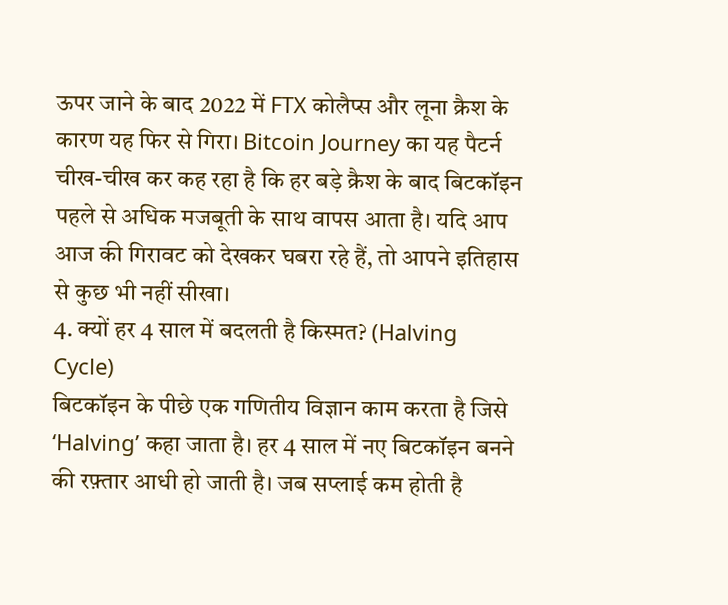ऊपर जाने के बाद 2022 में FTX कोलैप्स और लूना क्रैश के कारण यह फिर से गिरा। Bitcoin Journey का यह पैटर्न चीख-चीख कर कह रहा है कि हर बड़े क्रैश के बाद बिटकॉइन पहले से अधिक मजबूती के साथ वापस आता है। यदि आप आज की गिरावट को देखकर घबरा रहे हैं, तो आपने इतिहास से कुछ भी नहीं सीखा।
4. क्यों हर 4 साल में बदलती है किस्मत? (Halving Cycle)
बिटकॉइन के पीछे एक गणितीय विज्ञान काम करता है जिसे ‘Halving’ कहा जाता है। हर 4 साल में नए बिटकॉइन बनने की रफ़्तार आधी हो जाती है। जब सप्लाई कम होती है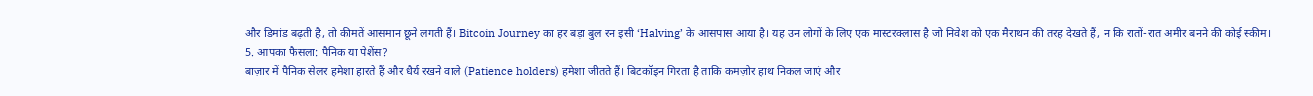और डिमांड बढ़ती है, तो कीमतें आसमान छूने लगती हैं। Bitcoin Journey का हर बड़ा बुल रन इसी ‘Halving’ के आसपास आया है। यह उन लोगों के लिए एक मास्टरक्लास है जो निवेश को एक मैराथन की तरह देखते हैं, न कि रातों-रात अमीर बनने की कोई स्कीम।
5. आपका फैसला: पैनिक या पेशेंस?
बाज़ार में पैनिक सेलर हमेशा हारते हैं और धैर्य रखने वाले (Patience holders) हमेशा जीतते हैं। बिटकॉइन गिरता है ताकि कमज़ोर हाथ निकल जाएं और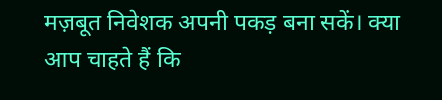मज़बूत निवेशक अपनी पकड़ बना सकें। क्या आप चाहते हैं कि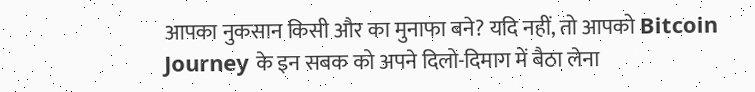आपका नुकसान किसी और का मुनाफा बने? यदि नहीं, तो आपको Bitcoin Journey के इन सबक को अपने दिलो-दिमाग में बैठा लेना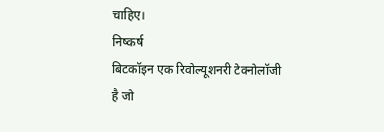चाहिए।
निष्कर्ष
बिटकॉइन एक रिवोल्यूशनरी टेक्नोलॉजी है जो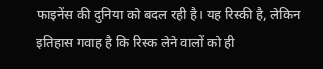फाइनेंस की दुनिया को बदल रही है। यह रिस्की है, लेकिन इतिहास गवाह है कि रिस्क लेने वालों को ही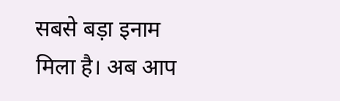सबसे बड़ा इनाम मिला है। अब आप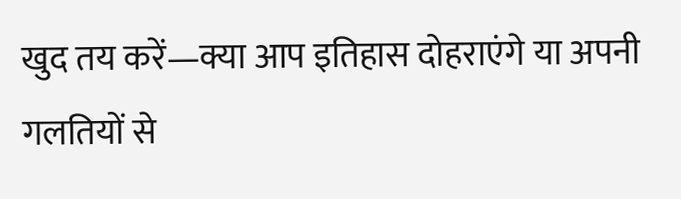खुद तय करें—क्या आप इतिहास दोहराएंगे या अपनी गलतियों से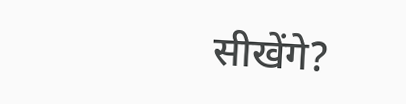सीखेंगे?